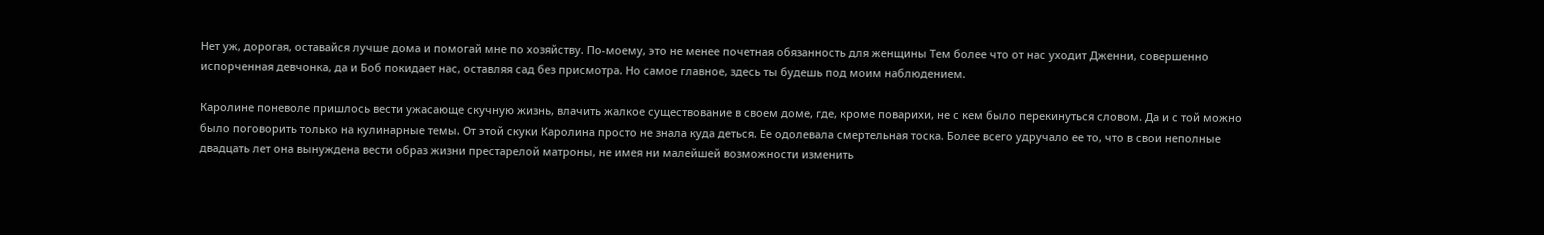Нет уж, дорогая, оставайся лучше дома и помогай мне по хозяйству. По-моему, это не менее почетная обязанность для женщины Тем более что от нас уходит Дженни, совершенно испорченная девчонка, да и Боб покидает нас, оставляя сад без присмотра. Но самое главное, здесь ты будешь под моим наблюдением.

Каролине поневоле пришлось вести ужасающе скучную жизнь, влачить жалкое существование в своем доме, где, кроме поварихи, не с кем было перекинуться словом. Да и с той можно было поговорить только на кулинарные темы. От этой скуки Каролина просто не знала куда деться. Ее одолевала смертельная тоска. Более всего удручало ее то, что в свои неполные двадцать лет она вынуждена вести образ жизни престарелой матроны, не имея ни малейшей возможности изменить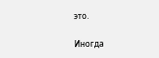это.

Иногда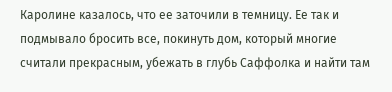Каролине казалось, что ее заточили в темницу. Ее так и подмывало бросить все, покинуть дом, который многие считали прекрасным, убежать в глубь Саффолка и найти там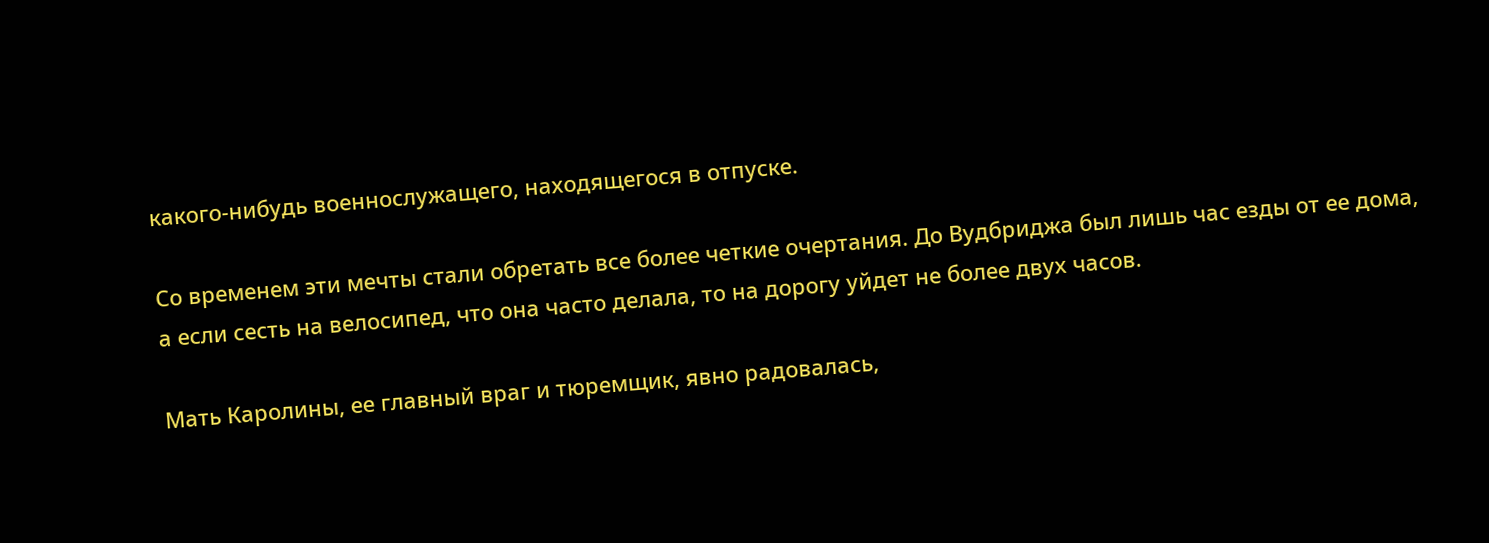какого-нибудь военнослужащего, находящегося в отпуске.

Со временем эти мечты стали обретать все более четкие очертания. До Вудбриджа был лишь час езды от ее дома, а если сесть на велосипед, что она часто делала, то на дорогу уйдет не более двух часов.

Мать Каролины, ее главный враг и тюремщик, явно радовалась,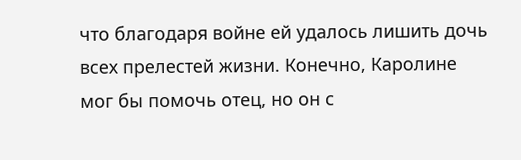что благодаря войне ей удалось лишить дочь всех прелестей жизни. Конечно, Каролине мог бы помочь отец, но он с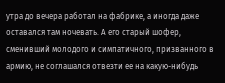утра до вечера работал на фабрике, а иногда даже оставался там ночевать. А его старый шофер, сменивший молодого и симпатичного, призванного в армию, не соглашался отвезти ее на какую-нибудь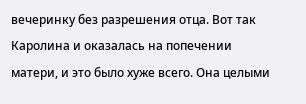вечеринку без разрешения отца. Вот так Каролина и оказалась на попечении матери, и это было хуже всего. Она целыми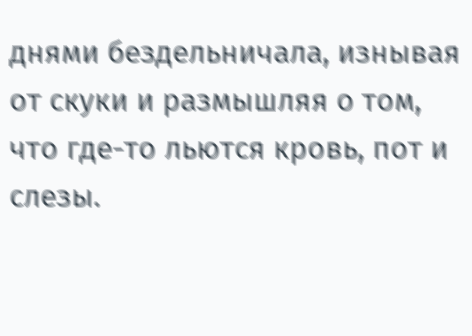днями бездельничала, изнывая от скуки и размышляя о том, что где-то льются кровь, пот и слезы.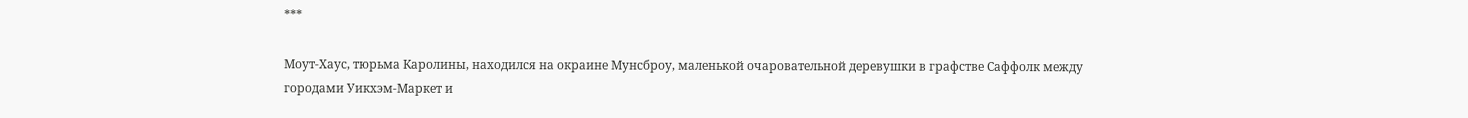***

Моут-Хаус, тюрьма Каролины, находился на окраине Мунсброу, маленькой очаровательной деревушки в графстве Саффолк между городами Уикхэм-Маркет и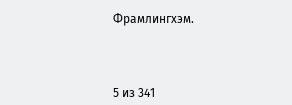Фрамлингхэм.



5 из 341